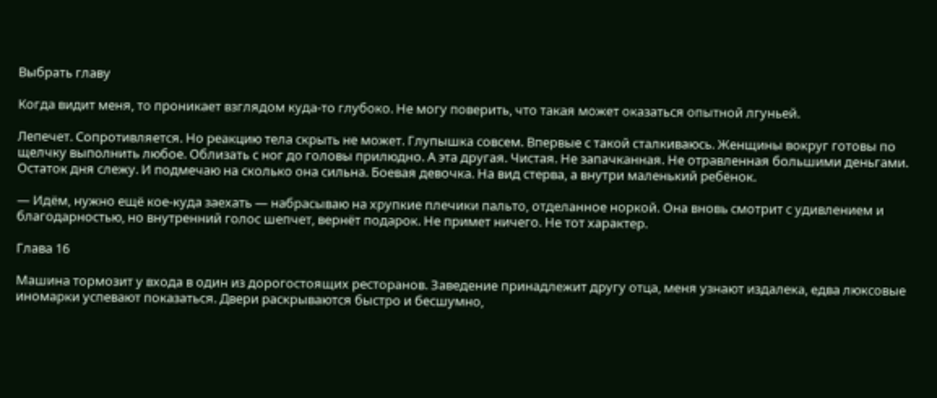Выбрать главу

Когда видит меня, то проникает взглядом куда-то глубоко. Не могу поверить, что такая может оказаться опытной лгуньей.

Лепечет. Сопротивляется. Но реакцию тела скрыть не может. Глупышка совсем. Впервые с такой сталкиваюсь. Женщины вокруг готовы по щелчку выполнить любое. Облизать с ног до головы прилюдно. А эта другая. Чистая. Не запачканная. Не отравленная большими деньгами. Остаток дня слежу. И подмечаю на сколько она сильна. Боевая девочка. На вид стерва, а внутри маленький ребёнок.

— Идём, нужно ещё кое-куда заехать — набрасываю на хрупкие плечики пальто, отделанное норкой. Она вновь смотрит с удивлением и благодарностью, но внутренний голос шепчет, вернёт подарок. Не примет ничего. Не тот характер.

Глава 16

Машина тормозит у входа в один из дорогостоящих ресторанов. Заведение принадлежит другу отца, меня узнают издалека, едва люксовые иномарки успевают показаться. Двери раскрываются быстро и бесшумно,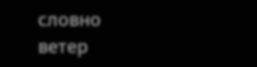словно ветер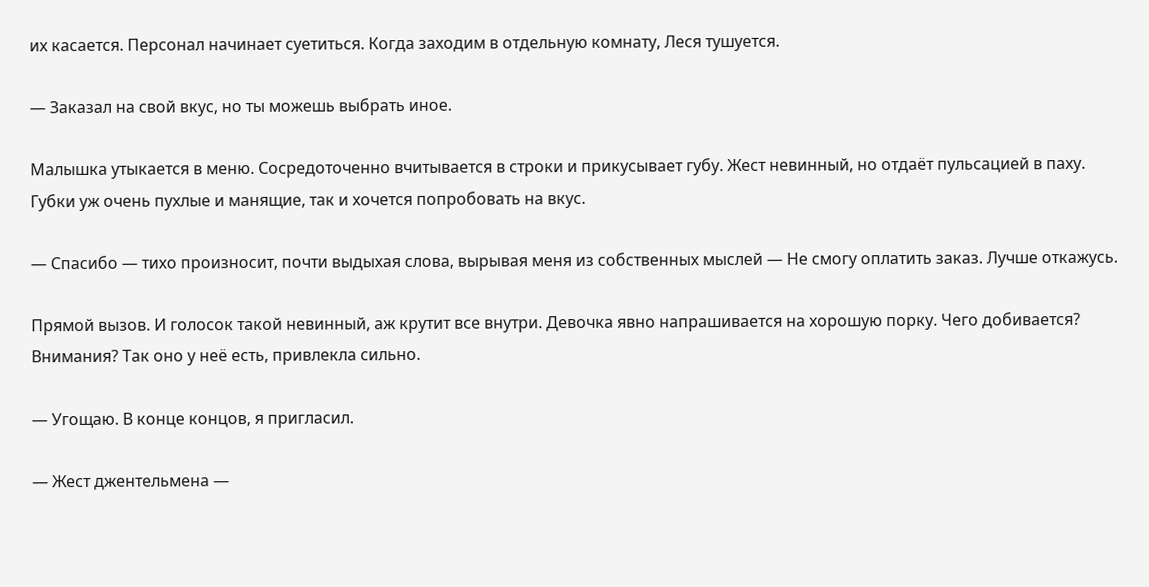их касается. Персонал начинает суетиться. Когда заходим в отдельную комнату, Леся тушуется.

— Заказал на свой вкус, но ты можешь выбрать иное.

Малышка утыкается в меню. Сосредоточенно вчитывается в строки и прикусывает губу. Жест невинный, но отдаёт пульсацией в паху. Губки уж очень пухлые и манящие, так и хочется попробовать на вкус.

— Спасибо — тихо произносит, почти выдыхая слова, вырывая меня из собственных мыслей — Не смогу оплатить заказ. Лучше откажусь.

Прямой вызов. И голосок такой невинный, аж крутит все внутри. Девочка явно напрашивается на хорошую порку. Чего добивается? Внимания? Так оно у неё есть, привлекла сильно.

— Угощаю. В конце концов, я пригласил.

— Жест джентельмена —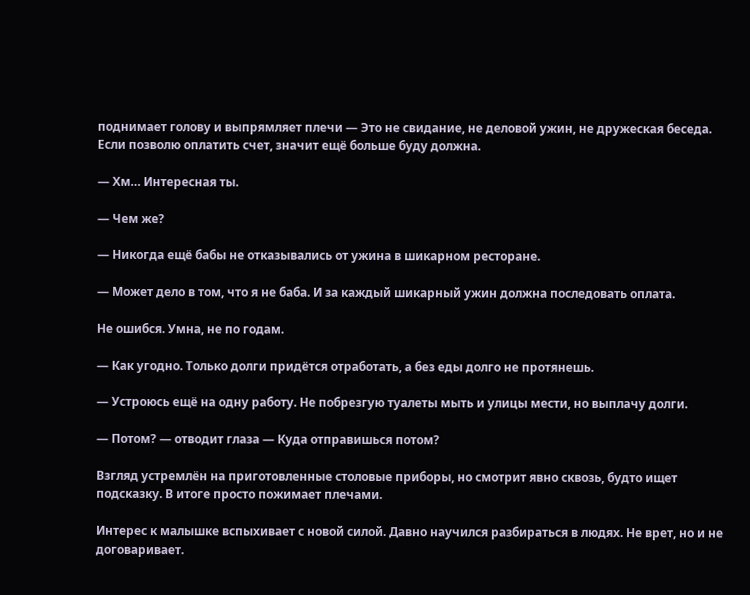поднимает голову и выпрямляет плечи — Это не свидание, не деловой ужин, не дружеская беседа. Если позволю оплатить счет, значит ещё больше буду должна.

— Хм… Интересная ты.

— Чем же?

— Никогда ещё бабы не отказывались от ужина в шикарном ресторане.

— Может дело в том, что я не баба. И за каждый шикарный ужин должна последовать оплата.

Не ошибся. Умна, не по годам.

— Как угодно. Только долги придётся отработать, а без еды долго не протянешь.

— Устроюсь ещё на одну работу. Не побрезгую туалеты мыть и улицы мести, но выплачу долги.

— Потом? — отводит глаза — Куда отправишься потом?

Взгляд устремлён на приготовленные столовые приборы, но смотрит явно сквозь, будто ищет подсказку. В итоге просто пожимает плечами.

Интерес к малышке вспыхивает с новой силой. Давно научился разбираться в людях. Не врет, но и не договаривает.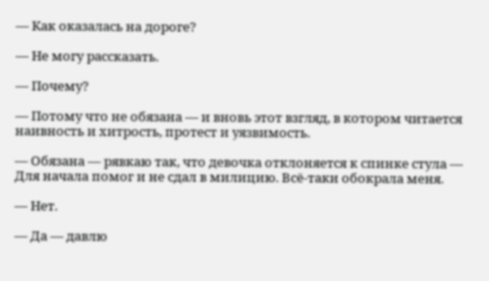— Как оказалась на дороге?

— Не могу рассказать.

— Почему?

— Потому что не обязана — и вновь этот взгляд, в котором читается наивность и хитрость, протест и уязвимость.

— Обязана — рявкаю так, что девочка отклоняется к спинке стула — Для начала помог и не сдал в милицию. Всё-таки обокрала меня.

— Нет.

— Да — давлю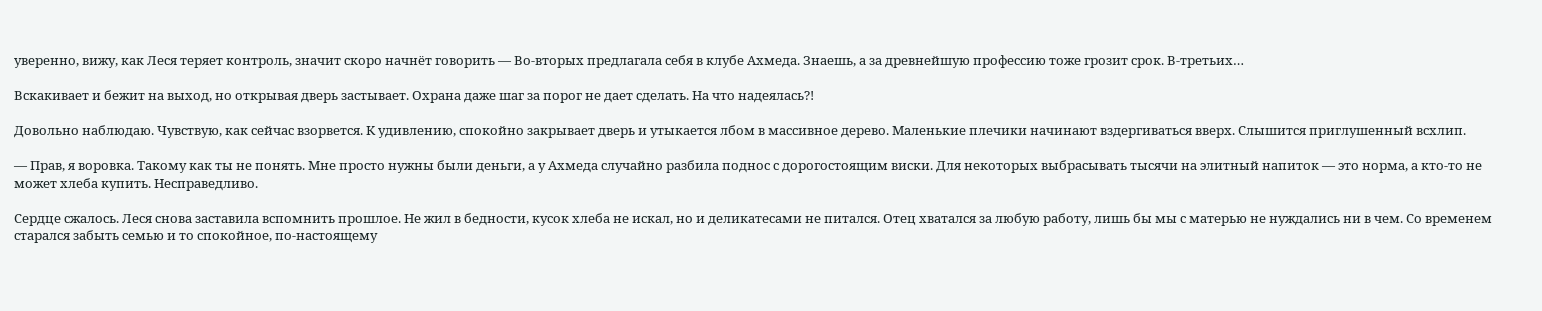уверенно, вижу, как Леся теряет контроль, значит скоро начнёт говорить — Во-вторых предлагала себя в клубе Ахмеда. Знаешь, а за древнейшую профессию тоже грозит срок. В-третьих…

Вскакивает и бежит на выход, но открывая дверь застывает. Охрана даже шаг за порог не дает сделать. На что надеялась?!

Довольно наблюдаю. Чувствую, как сейчас взорвется. К удивлению, спокойно закрывает дверь и утыкается лбом в массивное дерево. Маленькие плечики начинают вздергиваться вверх. Слышится приглушенный всхлип.

— Прав, я воровка. Такому как ты не понять. Мне просто нужны были деньги, а у Ахмеда случайно разбила поднос с дорогостоящим виски. Для некоторых выбрасывать тысячи на элитный напиток — это норма, а кто-то не может хлеба купить. Несправедливо.

Сердце сжалось. Леся снова заставила вспомнить прошлое. Не жил в бедности, кусок хлеба не искал, но и деликатесами не питался. Отец хватался за любую работу, лишь бы мы с матерью не нуждались ни в чем. Со временем старался забыть семью и то спокойное, по-настоящему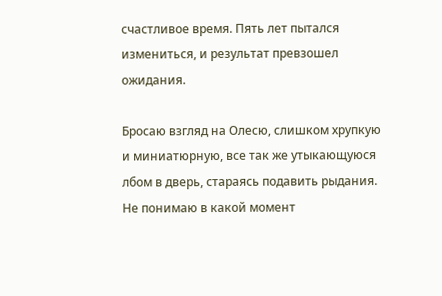счастливое время. Пять лет пытался измениться, и результат превзошел ожидания.

Бросаю взгляд на Олесю, слишком хрупкую и миниатюрную, все так же утыкающуюся лбом в дверь, стараясь подавить рыдания. Не понимаю в какой момент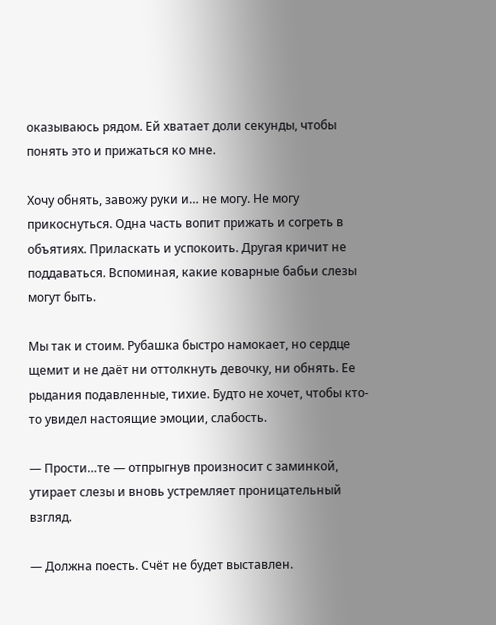оказываюсь рядом. Ей хватает доли секунды, чтобы понять это и прижаться ко мне.

Хочу обнять, завожу руки и… не могу. Не могу прикоснуться. Одна часть вопит прижать и согреть в объятиях. Приласкать и успокоить. Другая кричит не поддаваться. Вспоминая, какие коварные бабьи слезы могут быть.

Мы так и стоим. Рубашка быстро намокает, но сердце щемит и не даёт ни оттолкнуть девочку, ни обнять. Ее рыдания подавленные, тихие. Будто не хочет, чтобы кто-то увидел настоящие эмоции, слабость.

— Прости…те — отпрыгнув произносит с заминкой, утирает слезы и вновь устремляет проницательный взгляд.

— Должна поесть. Счёт не будет выставлен.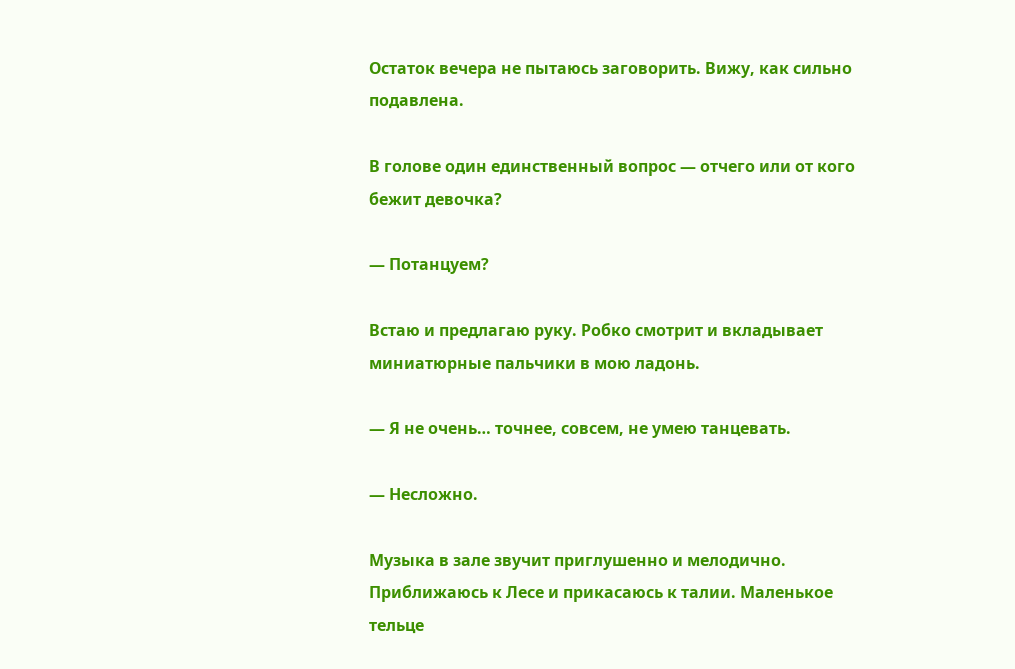Остаток вечера не пытаюсь заговорить. Вижу, как сильно подавлена.

В голове один единственный вопрос — отчего или от кого бежит девочка?

— Потанцуем?

Встаю и предлагаю руку. Робко смотрит и вкладывает миниатюрные пальчики в мою ладонь.

— Я не очень… точнее, совсем, не умею танцевать.

— Несложно.

Музыка в зале звучит приглушенно и мелодично. Приближаюсь к Лесе и прикасаюсь к талии. Маленькое тельце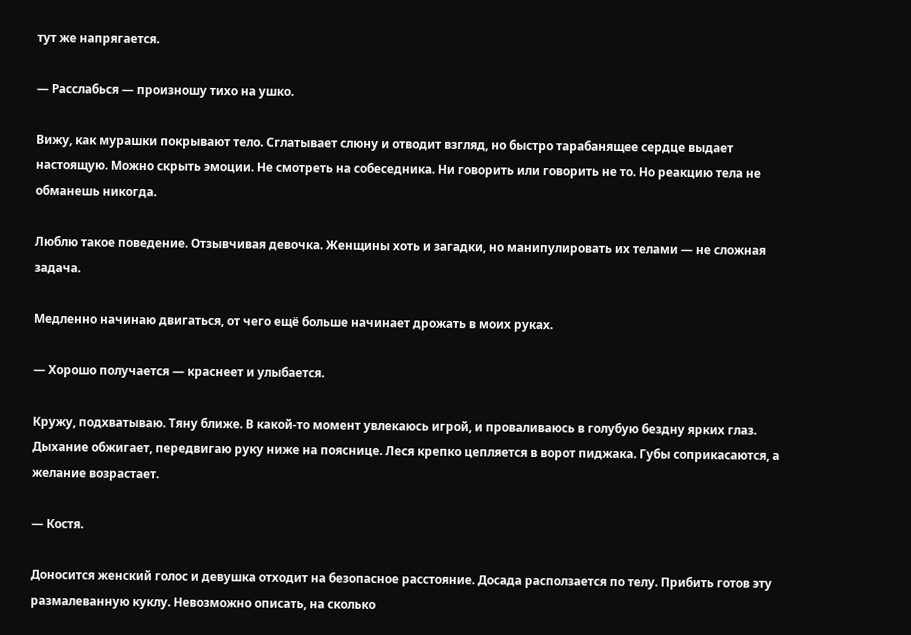тут же напрягается.

— Расслабься — произношу тихо на ушко.

Вижу, как мурашки покрывают тело. Сглатывает слюну и отводит взгляд, но быстро тарабанящее сердце выдает настоящую. Можно скрыть эмоции. Не смотреть на собеседника. Ни говорить или говорить не то. Но реакцию тела не обманешь никогда.

Люблю такое поведение. Отзывчивая девочка. Женщины хоть и загадки, но манипулировать их телами — не сложная задача.

Медленно начинаю двигаться, от чего ещё больше начинает дрожать в моих руках.

— Хорошо получается — краснеет и улыбается.

Кружу, подхватываю. Тяну ближе. В какой-то момент увлекаюсь игрой, и проваливаюсь в голубую бездну ярких глаз. Дыхание обжигает, передвигаю руку ниже на пояснице. Леся крепко цепляется в ворот пиджака. Губы соприкасаются, а желание возрастает.

— Костя.

Доносится женский голос и девушка отходит на безопасное расстояние. Досада расползается по телу. Прибить готов эту размалеванную куклу. Невозможно описать, на сколько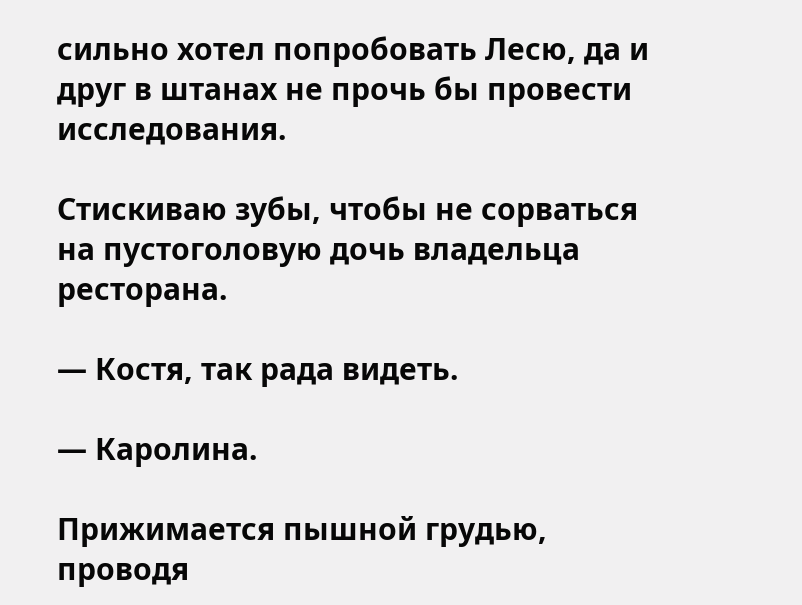сильно хотел попробовать Лесю, да и друг в штанах не прочь бы провести исследования.

Стискиваю зубы, чтобы не сорваться на пустоголовую дочь владельца ресторана.

— Костя, так рада видеть.

— Каролина.

Прижимается пышной грудью, проводя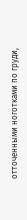отточенными ноготками по груди,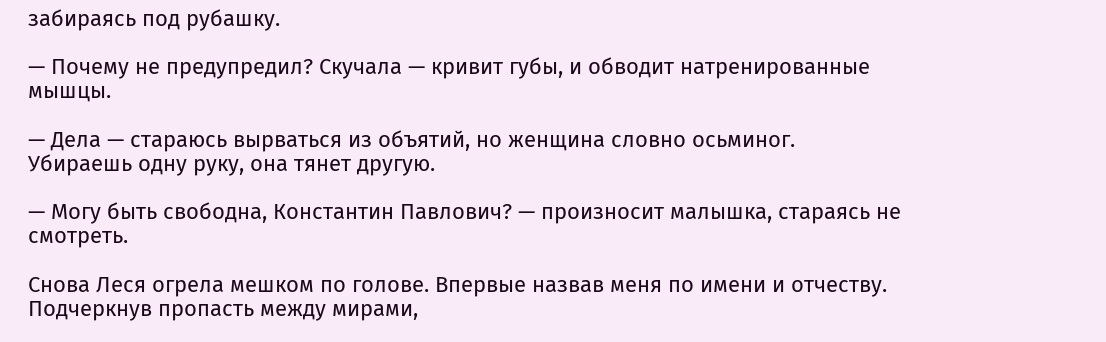забираясь под рубашку.

— Почему не предупредил? Скучала — кривит губы, и обводит натренированные мышцы.

— Дела — стараюсь вырваться из объятий, но женщина словно осьминог. Убираешь одну руку, она тянет другую.

— Могу быть свободна, Константин Павлович? — произносит малышка, стараясь не смотреть.

Снова Леся огрела мешком по голове. Впервые назвав меня по имени и отчеству. Подчеркнув пропасть между мирами,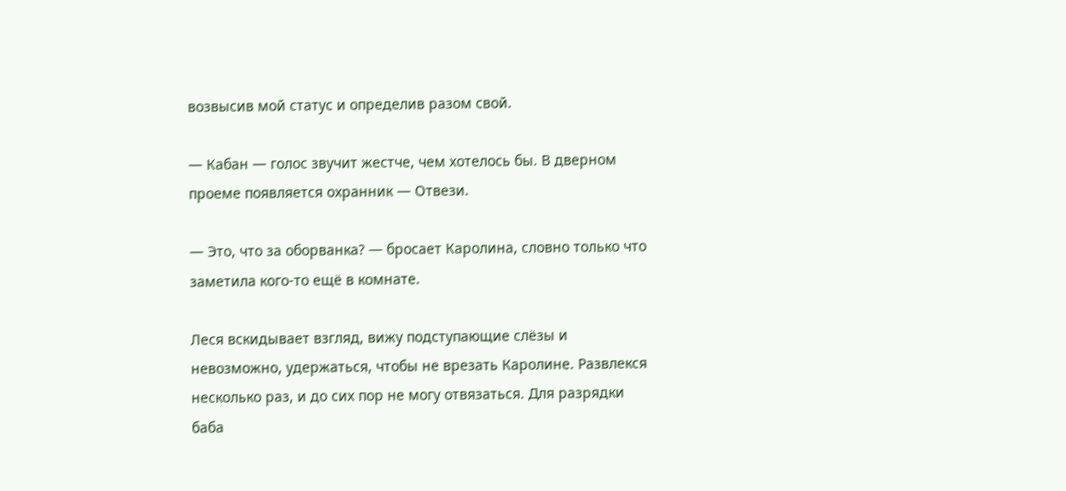возвысив мой статус и определив разом свой.

— Кабан — голос звучит жестче, чем хотелось бы. В дверном проеме появляется охранник — Отвези.

— Это, что за оборванка? — бросает Каролина, словно только что заметила кого-то ещё в комнате.

Леся вскидывает взгляд, вижу подступающие слёзы и невозможно, удержаться, чтобы не врезать Каролине. Развлекся несколько раз, и до сих пор не могу отвязаться. Для разрядки баба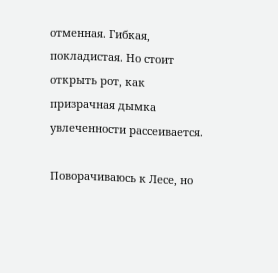отменная. Гибкая, покладистая. Но стоит открыть рот, как призрачная дымка увлеченности рассеивается.

Поворачиваюсь к Лесе, но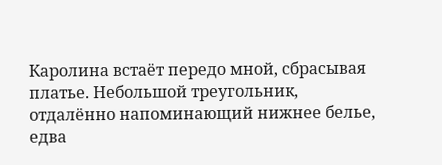Каролина встаёт передо мной, сбрасывая платье. Небольшой треугольник, отдалённо напоминающий нижнее белье, едва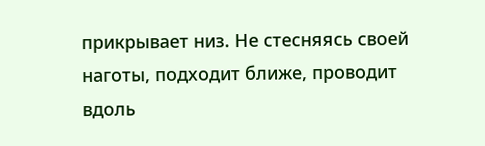прикрывает низ. Не стесняясь своей наготы, подходит ближе, проводит вдоль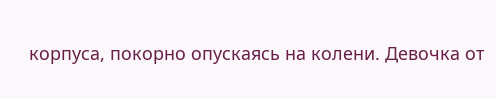корпуса, покорно опускаясь на колени. Девочка от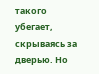такого убегает, скрываясь за дверью. Но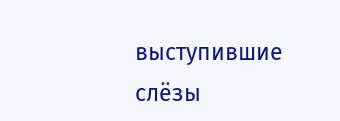выступившие слёзы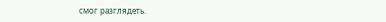смог разглядеть.